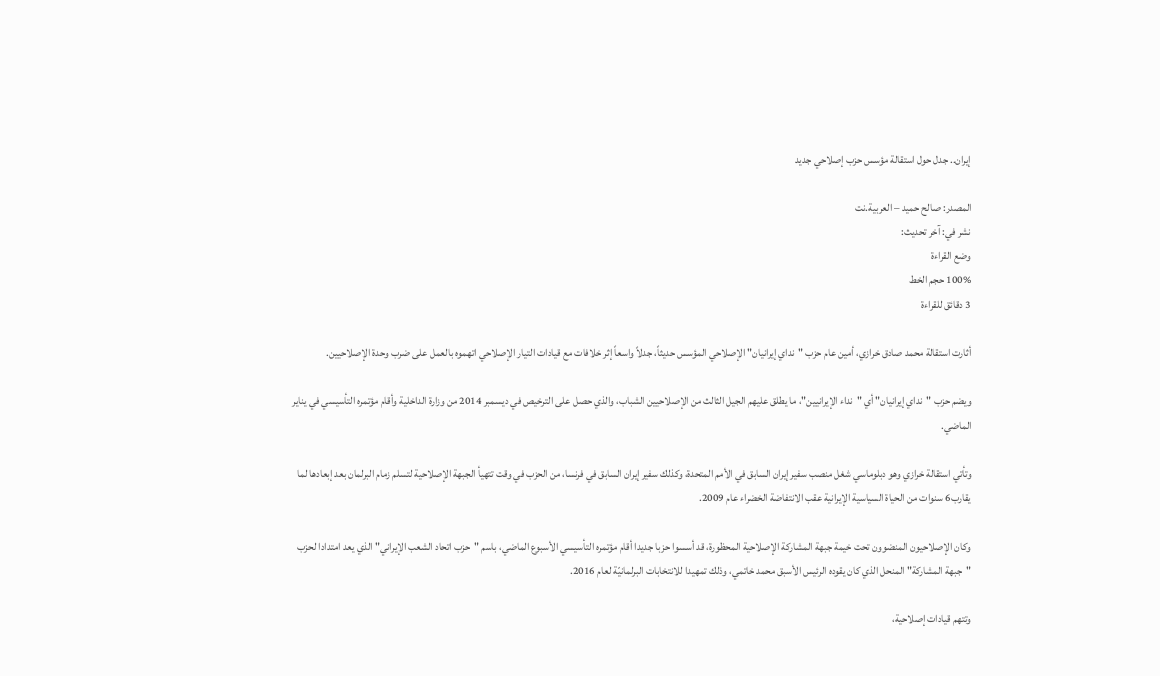إيران.. جدل حول استقالة مؤسس حزب إصلاحي جديد

المصدر: صالح حميد – العربية.نت
نشر في: آخر تحديث:
وضع القراءة
100% حجم الخط
3 دقائق للقراءة

أثارت استقالة محمد صادق خرازي، أمين عام حزب "نداي إيرانيان" الإصلاحي المؤسس حديثاً، جدلاً واسعاً إثر خلافات مع قيادات التيار الإصلاحي اتهموه بالعمل على ضرب وحدة الإصلاحيين.

ويضم حزب "نداي إيرانيان" أي "نداء الإيرانيين"، ما يطلق عليهم الجيل الثالث من الإصلاحيين الشباب، والذي حصل على الترخيص في ديسمبر 2014 من وزارة الداخلية وأقام مؤتمره التأسيسي في يناير الماضي.

وتأتي استقالة خرازي وهو دبلوماسي شغل منصب سفير إيران السابق في الأمم المتحدة، وكذلك سفير إيران السابق في فرنسا، من الحزب في وقت تتهيأ الجبهة الإصلاحية لتسلم زمام البرلمان بعد إبعادها لما يقارب6 سنوات من الحياة السياسية الإيرانية عقب الانتفاضة الخضراء عام 2009.

وكان الإصلاحيون المنضوون تحت خيمة جبهة المشاركة الإصلاحية المحظورة، قد أسسوا حزبا جديدا أقام مؤتمره التأسيسي الأسبوع الماضي، باسم "حزب اتحاد الشعب الإيراني" الذي يعد امتدادا لحزب "جبهة المشاركة" المنحل الذي كان يقوده الرئيس الأسبق محمد خاتمي، وذلك تمهيدا للانتخابات البرلمانيّة لعام 2016.

وتتهم قيادات إصلاحية،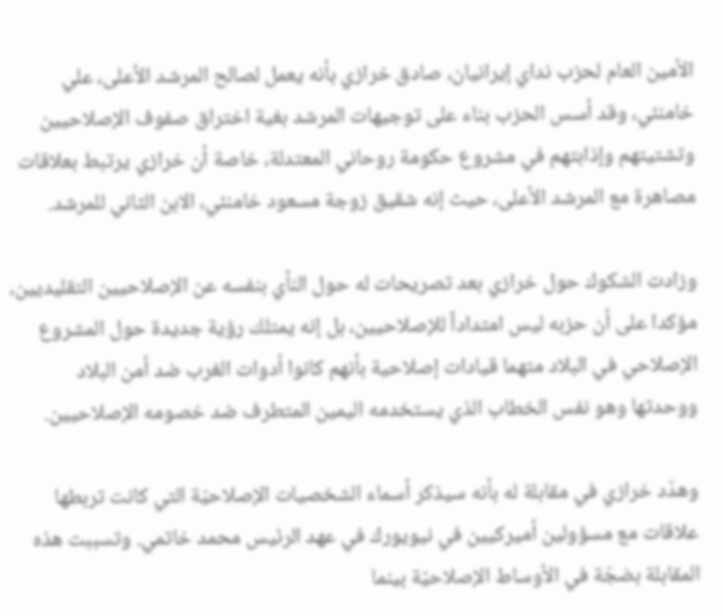الأمين العام لحزب نداي إيرانيان، صادق خرازي بأنه يعمل لصالح المرشد الأعلى، علي خامنئي، وقد أسس الحزب بناء على توجيهات المرشد بغية اختراق صفوف الإصلاحيين وتشتيتهم وإذابتهم في مشروع حكومة روحاني المعتدلة، خاصة أن خرازي يرتبط بعلاقات مصاهرة مع المرشد الأعلى، حيث إنه شقيق زوجة مسعود خامنئي، الابن الثاني للمرشد.

وزادت الشكوك حول خرازي بعد تصريحات له حول النأي بنفسه عن الإصلاحيين التقليديين، مؤكدا على أن حزبه ليس امتداداً للإصلاحيين، بل إنه يمتلك رؤية جديدة حول المشروع الإصلاحي في البلاد متهما قيادات إصلاحية بأنهم كانوا أدوات الغرب ضد أمن البلاد ووحدتها وهو نفس الخطاب الذي يستخدمه اليمين المتطرف ضد خصومه الإصلاحيين.

وهدّد خرازي في مقابلة له بأنه سيذكر أسماء الشخصيات الإصلاحيّة التي كانت تربطها علاقات مع مسؤولين أميركيين في نيويورك في عهد الرئيس محمد خاتمي. وتسببت هذه المقابلة بضجّة في الأوساط الإصلاحيّة بينما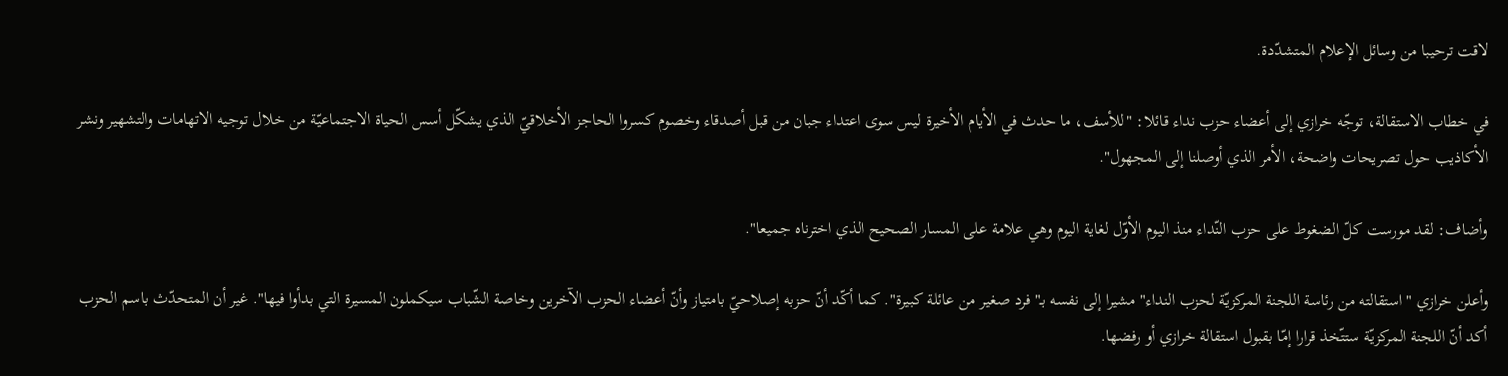لاقت ترحيبا من وسائل الإعلام المتشدّدة.

في خطاب الاستقالة، توجّه خرازي إلى أعضاء حزب نداء قائلا: "للأسف، ما حدث في الأيام الأخيرة ليس سوى اعتداء جبان من قبل أصدقاء وخصوم كسروا الحاجز الأخلاقيّ الذي يشكّل أسس الحياة الاجتماعيّة من خلال توجيه الاتهامات والتشهير ونشر الأكاذيب حول تصريحات واضحة، الأمر الذي أوصلنا إلى المجهول".

وأضاف: لقد مورست كلّ الضغوط على حزب النّداء منذ اليوم الأوّل لغاية اليوم وهي علامة على المسار الصحيح الذي اخترناه جميعا".

وأعلن خرازي "استقالته من رئاسة اللجنة المركزيّة لحزب النداء" مشيرا إلى نفسه بـ"فرد صغير من عائلة كبيرة". كما أكّد أنّ حزبه إصلاحيّ بامتياز وأنّ أعضاء الحزب الآخرين وخاصة الشّباب سيكملون المسيرة التي بدأوا فيها". غير أن المتحدّث باسم الحزب أكد أنّ اللجنة المركزيّة ستتّخذ قرارا إمّا بقبول استقالة خرازي أو رفضها.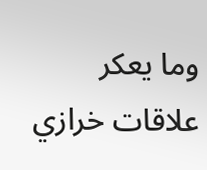وما يعكر علاقات خرازي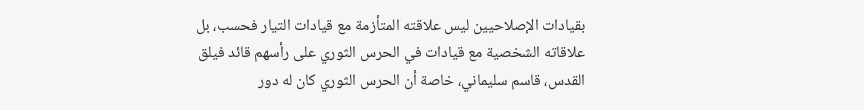بقيادات الإصلاحيين ليس علاقته المتأزمة مع قيادات التيار فحسب، بل علاقاته الشخصية مع قيادات في الحرس الثوري على رأسهم قائد فيلق القدس، قاسم سليماني، خاصة أن الحرس الثوري كان له دور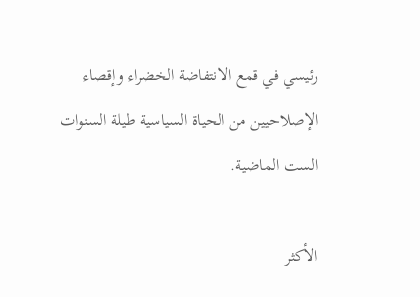رئيسي في قمع الانتفاضة الخضراء وإقصاء الإصلاحيين من الحياة السياسية طيلة السنوات الست الماضية.

الأكثر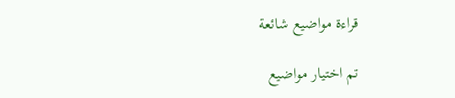قراءة مواضيع شائعة

تم اختيار مواضيع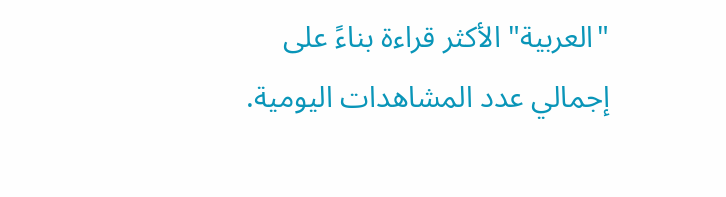"العربية" الأكثر قراءة بناءً على إجمالي عدد المشاهدات اليومية.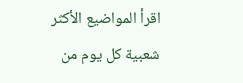اقرأ المواضيع الأكثر شعبية كل يوم من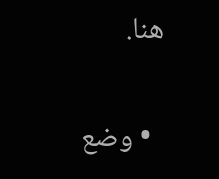هنا.

  • وضع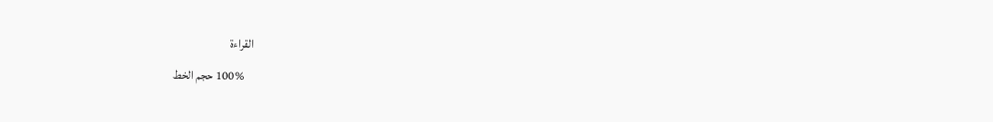القراءة
    100% حجم الخط